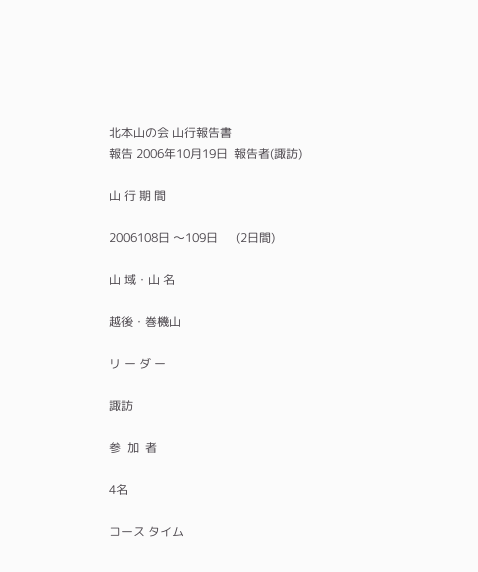北本山の会 山行報告書
報告 2006年10月19日  報告者(諏訪)

山 行 期 間

2006108日 〜109日      (2日間)

山 域・山 名

越後・巻機山

リ ー ダ ー

諏訪

参  加  者

4名

コース タイム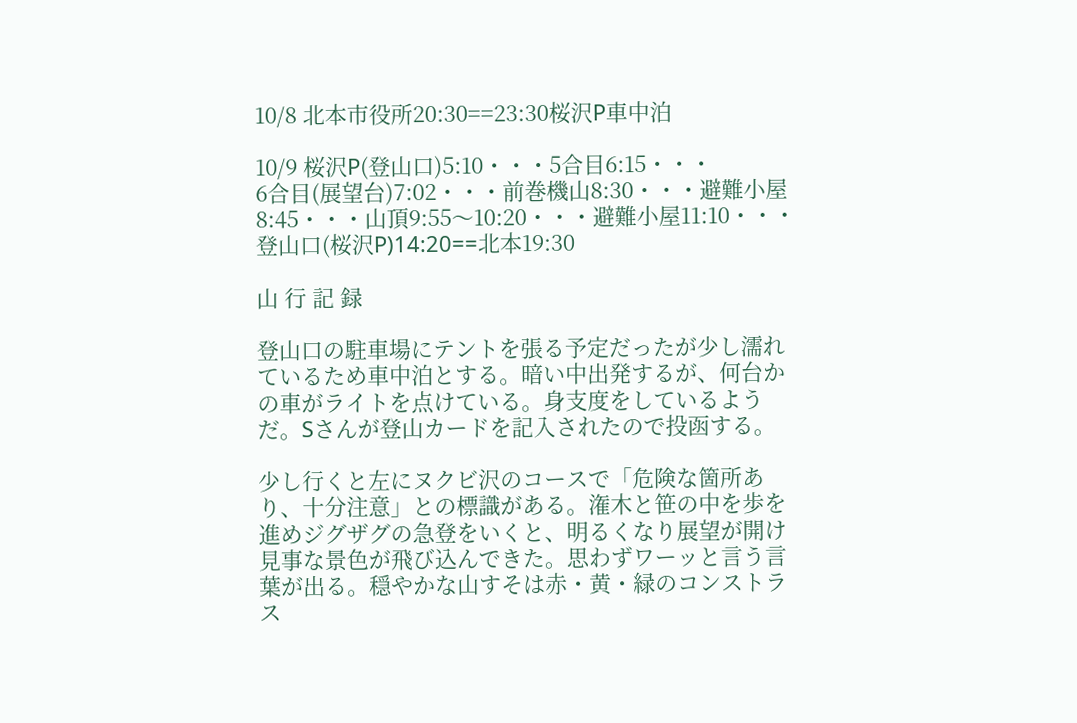10/8 北本市役所20:30==23:30桜沢P車中泊

10/9 桜沢P(登山口)5:10・・・5合目6:15・・・
6合目(展望台)7:02・・・前巻機山8:30・・・避難小屋8:45・・・山頂9:55〜10:20・・・避難小屋11:10・・・登山口(桜沢P)14:20==北本19:30

山 行 記 録

登山口の駐車場にテントを張る予定だったが少し濡れているため車中泊とする。暗い中出発するが、何台かの車がライトを点けている。身支度をしているようだ。Sさんが登山カードを記入されたので投函する。

少し行くと左にヌクビ沢のコースで「危険な箇所あり、十分注意」との標識がある。潅木と笹の中を歩を進めジグザグの急登をいくと、明るくなり展望が開け見事な景色が飛び込んできた。思わずワーッと言う言葉が出る。穏やかな山すそは赤・黄・緑のコンストラス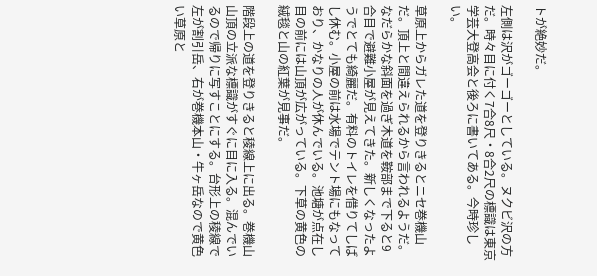トが絶妙だ。

左側は沢がゴーゴーとしている。ヌクビ沢の方だ。時々目に付く7合8尺・8合2尺の標識は東京学芸大登高会と後ろに書いてある。今時珍しい。

草原上からガレた道を登りきるとニセ巻機山だ。頂上と間違えられるから言われるようだ。なだらかな斜面を過ぎ木道を鞍部まで下ると9合目で避難小屋が見えてきた。新しくなったようでとても綺麗だ。有料のトイレを借りてしばし休む。小屋の前は水場でテント場にもなっており、かなりの人が休んでいる。池塘が点在し目の前には山頂が広がっている。下草の黄色の絨毯と山の紅葉が見事だ。

階段上の道を登りきると稜線上に出る。巻機山山頂の立派な標識がすぐに目に入る。混んでいるので帰りに写すことにする。台形上の稜線で左が割引岳、右が巻機本山・牛ヶ岳なので黄色い草原と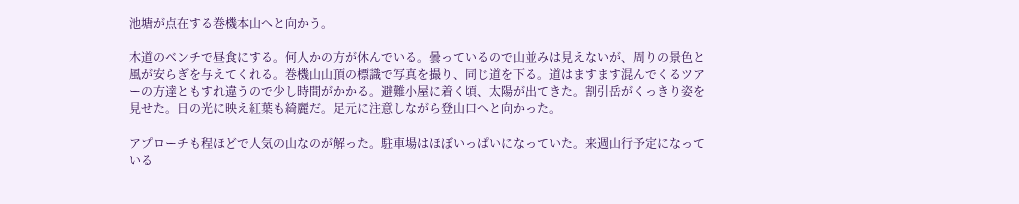池塘が点在する巻機本山へと向かう。

木道のベンチで昼食にする。何人かの方が休んでいる。曇っているので山並みは見えないが、周りの景色と風が安らぎを与えてくれる。巻機山山頂の標識で写真を撮り、同じ道を下る。道はますます混んでくるツアーの方達ともすれ違うので少し時間がかかる。避難小屋に着く頃、太陽が出てきた。割引岳がくっきり姿を見せた。日の光に映え紅葉も綺麗だ。足元に注意しながら登山口へと向かった。

アプローチも程ほどで人気の山なのが解った。駐車場はほぼいっぱいになっていた。来週山行予定になっている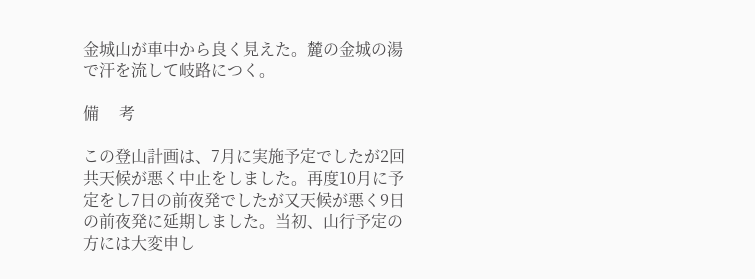金城山が車中から良く見えた。麓の金城の湯で汗を流して岐路につく。

備     考

この登山計画は、7月に実施予定でしたが2回共天候が悪く中止をしました。再度10月に予定をし7日の前夜発でしたが又天候が悪く9日の前夜発に延期しました。当初、山行予定の方には大変申し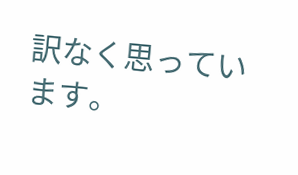訳なく思っています。